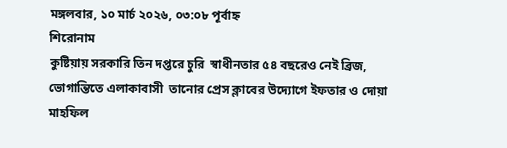মঙ্গলবার, ১০ মার্চ ২০২৬, ০৩:০৮ পূর্বাহ্ন
শিরোনাম
কুষ্টিয়ায় সরকারি তিন দপ্তরে চুরি  স্বাধীনতার ৫৪ বছরেও নেই ব্রিজ, ভোগান্তিতে এলাকাবাসী  তানোর প্রেস ক্লাবের উদ্যোগে ইফতার ও দোয়া মাহফিল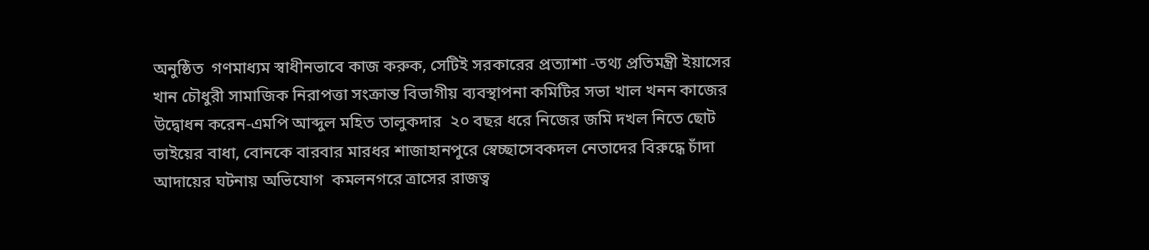অনুষ্ঠিত  গণমাধ্যম স্বাধীনভাবে কাজ করুক, সেটিই সরকারের প্রত্যাশা -তথ্য প্রতিমন্ত্রী ইয়াসের খান চৌধুরী সামাজিক নিরাপত্তা সংক্রান্ত বিভাগীয় ব্যবস্থাপনা কমিটির সভা খাল খনন কাজের উদ্বোধন করেন-এমপি আব্দুল মহিত তালুকদার  ২০ বছর ধরে নিজের জমি দখল নিতে ছোট ভাইয়ের বাধা, বোনকে বারবার মারধর শাজাহানপুরে স্বেচ্ছাসেবকদল নেতাদের বিরুদ্ধে চাঁদা আদায়ের ঘটনায় অভিযোগ  কমলনগরে ত্রাসের রাজত্ব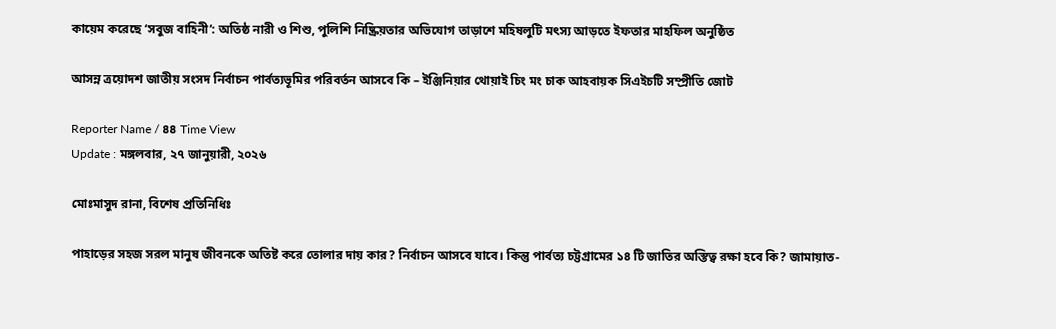কায়েম করেছে ‘সবুজ বাহিনী’: অতিষ্ঠ নারী ও শিশু, পুলিশি নিষ্ক্রিয়তার অভিযোগ তাড়াশে মহিষলুটি মৎস্য আড়তে ইফতার মাহফিল অনুষ্ঠিত

আসন্ন ত্রয়োদশ জাতীয় সংসদ নির্বাচন পার্বত্যভূমির পরিবর্তন আসবে কি – ইঞ্জিনিয়ার থোয়াই চিং মং চাক আহবায়ক সিএইচটি সম্প্রীতি জোট

Reporter Name / ৪৪ Time View
Update : মঙ্গলবার, ২৭ জানুয়ারী, ২০২৬

মোঃমাসুদ রানা, বিশেষ প্রতিনিধিঃ

পাহাড়ের সহজ সরল মানুষ জীবনকে অতিষ্ট করে তোলার দায় কার? নির্বাচন আসবে যাবে। কিন্তু পার্বত্য চট্টগ্রামের ১৪ টি জাতির অস্তিত্ব রক্ষা হবে কি? জামায়াত-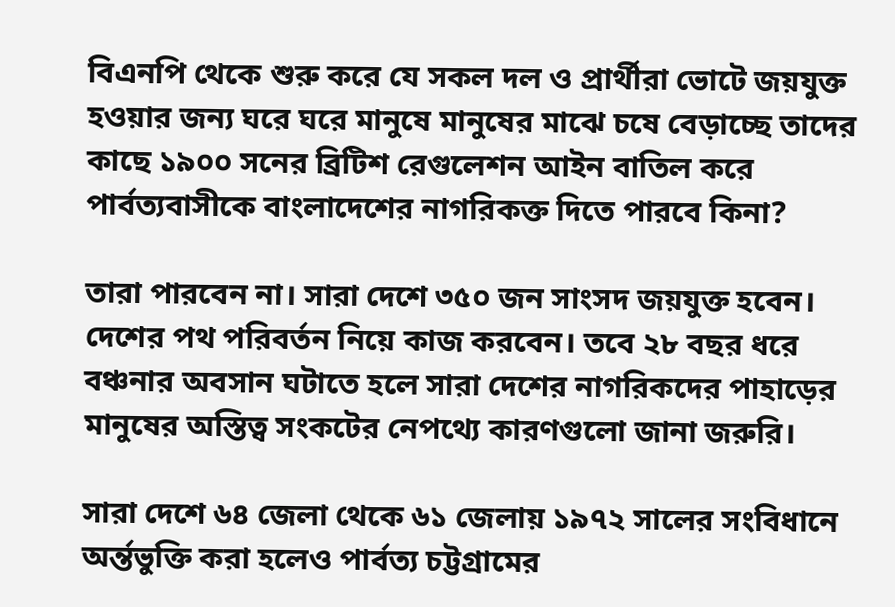বিএনপি থেকে শুরু করে যে সকল দল ও প্রার্থীরা ভোটে জয়যুক্ত হওয়ার জন্য ঘরে ঘরে মানুষে মানুষের মাঝে চষে বেড়াচ্ছে তাদের কাছে ১৯০০ সনের ব্রিটিশ রেগুলেশন আইন বাতিল করে পার্বত্যবাসীকে বাংলাদেশের নাগরিকক্ত দিতে পারবে কিনা?

তারা পারবেন না। সারা দেশে ৩৫০ জন সাংসদ জয়যুক্ত হবেন। দেশের পথ পরিবর্তন নিয়ে কাজ করবেন। তবে ২৮ বছর ধরে বঞ্চনার অবসান ঘটাতে হলে সারা দেশের নাগরিকদের পাহাড়ের মানুষের অস্তিত্ব সংকটের নেপথ্যে কারণগুলো জানা জরুরি।

সারা দেশে ৬৪ জেলা থেকে ৬১ জেলায় ১৯৭২ সালের সংবিধানে অর্ন্তভুক্তি করা হলেও পার্বত্য চট্টগ্রামের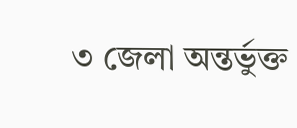৩ জেলা অন্তর্ভুক্ত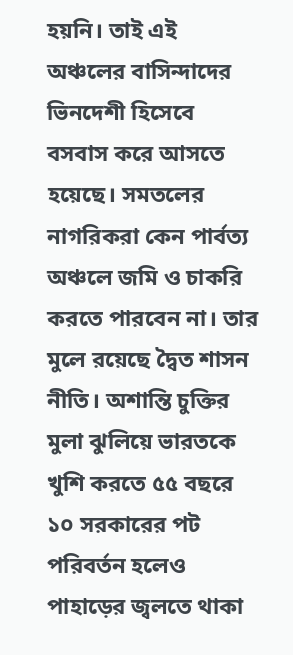হয়নি। তাই এই অঞ্চলের বাসিন্দাদের ভিনদেশী হিসেবে বসবাস করে আসতে হয়েছে। সমতলের নাগরিকরা কেন পার্বত্য অঞ্চলে জমি ও চাকরি করতে পারবেন না। তার মুলে রয়েছে দ্বৈত শাসন নীতি। অশান্তি চুক্তির মুলা ঝুলিয়ে ভারতকে খুশি করতে ৫৫ বছরে ১০ সরকারের পট পরিবর্তন হলেও পাহাড়ের জ্বলতে থাকা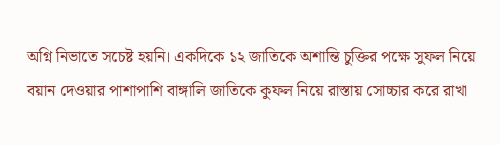অগ্নি নিভাতে সচেষ্ট হয়নি। একদিকে ১২ জাতিকে অশান্তি চুক্তির পক্ষে সুফল নিয়ে বয়ান দেওয়ার পাশাপাশি বাঙ্গালি জাতিকে কুফল নিয়ে রাস্তায় সোচ্চার করে রাখা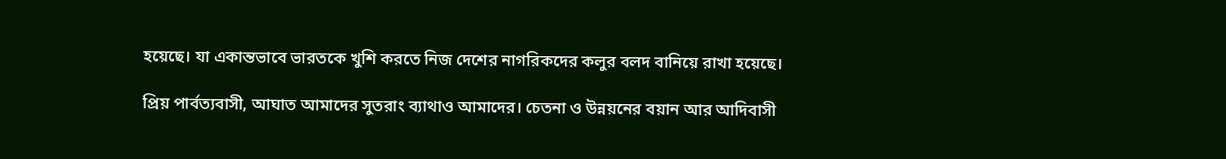হয়েছে। যা একান্তভাবে ভারতকে খুশি করতে নিজ দেশের নাগরিকদের কলুর বলদ বানিয়ে রাখা হয়েছে।

প্রিয় পার্বত্যবাসী, আঘাত আমাদের সুতরাং ব্যাথাও আমাদের। চেতনা ও উন্নয়নের বয়ান আর আদিবাসী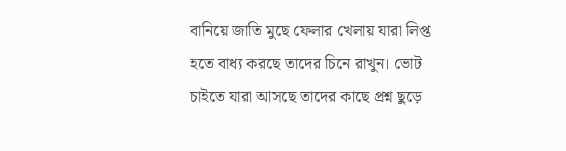বানিয়ে জাতি মুছে ফেলার খেলায় যারা লিপ্ত হতে বাধ্য করছে তাদের চিনে রাখুন। ভোট চাইতে যারা আসছে তাদের কাছে প্রশ্ন ছুড়ে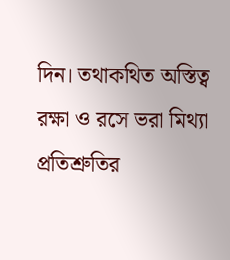দিন। তথাকথিত অস্তিত্ব রক্ষা ও রসে ভরা মিথ্যা প্রতিশ্রুতির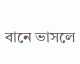বানে ভাসলে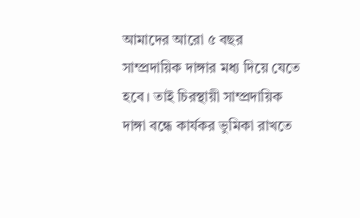আমাদের আরো ৫ বছর সাম্প্রদায়িক দাঙ্গার মধ্য দিয়ে যেতে হবে। তাই চিরস্থায়ী সাম্প্রদায়িক দাঙ্গা বন্ধে কার্যকর ভুমিকা রাখতে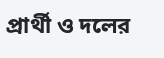প্রার্থী ও দলের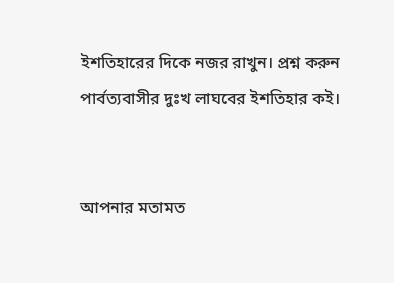ইশতিহারের দিকে নজর রাখুন। প্রশ্ন করুন পার্বত্যবাসীর দুঃখ লাঘবের ইশতিহার কই।


আপনার মতামত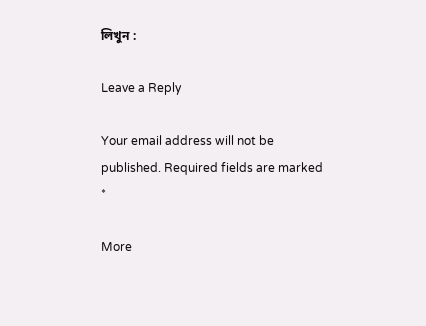লিখুন :

Leave a Reply

Your email address will not be published. Required fields are marked *

More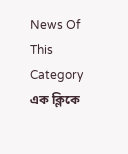News Of This Category
এক ক্লিকে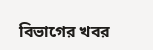বিভাগের খবর